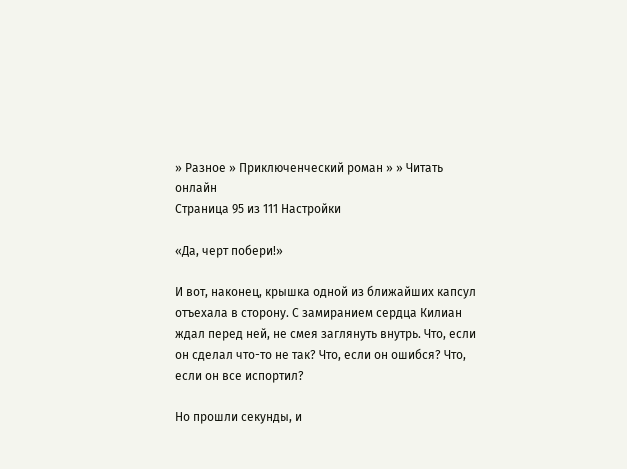» Разное » Приключенческий роман » » Читать онлайн
Страница 95 из 111 Настройки

«Да, черт побери!»

И вот, наконец, крышка одной из ближайших капсул отъехала в сторону. С замиранием сердца Килиан ждал перед ней, не смея заглянуть внутрь. Что, если он сделал что-то не так? Что, если он ошибся? Что, если он все испортил?

Но прошли секунды, и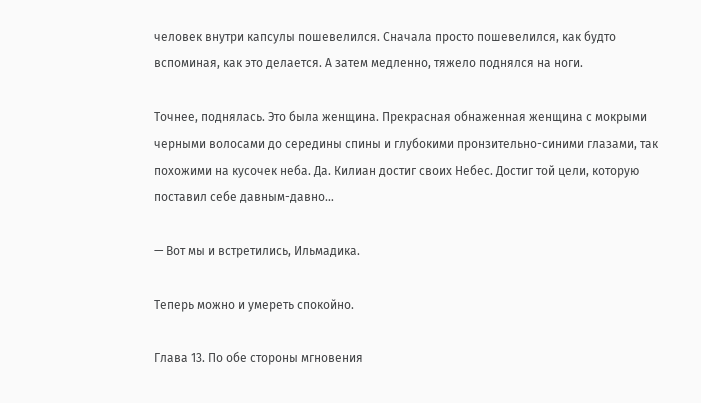человек внутри капсулы пошевелился. Сначала просто пошевелился, как будто вспоминая, как это делается. А затем медленно, тяжело поднялся на ноги.

Точнее, поднялась. Это была женщина. Прекрасная обнаженная женщина с мокрыми черными волосами до середины спины и глубокими пронзительно-синими глазами, так похожими на кусочек неба. Да. Килиан достиг своих Небес. Достиг той цели, которую поставил себе давным-давно…

— Вот мы и встретились, Ильмадика.

Теперь можно и умереть спокойно.

Глава 13. По обе стороны мгновения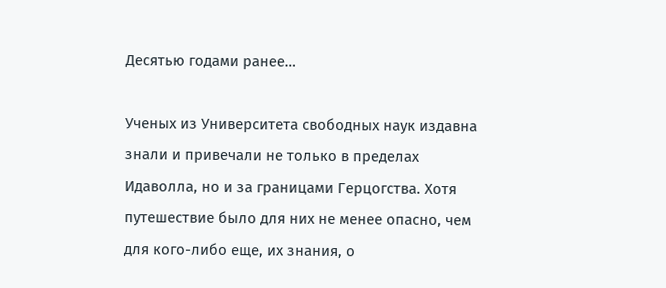Десятью годами ранее…

Ученых из Университета свободных наук издавна знали и привечали не только в пределах Идаволла, но и за границами Герцогства. Хотя путешествие было для них не менее опасно, чем для кого-либо еще, их знания, о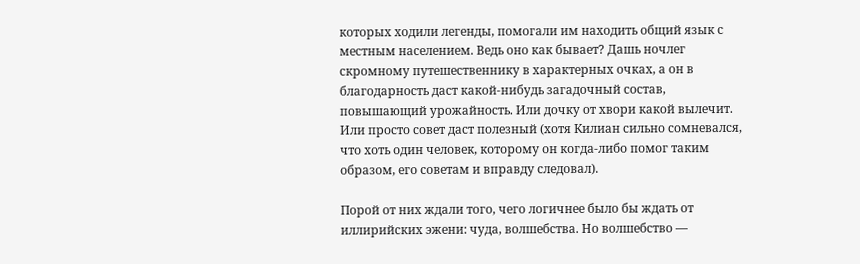которых ходили легенды, помогали им находить общий язык с местным населением. Ведь оно как бывает? Дашь ночлег скромному путешественнику в характерных очках, а он в благодарность даст какой-нибудь загадочный состав, повышающий урожайность. Или дочку от хвори какой вылечит. Или просто совет даст полезный (хотя Килиан сильно сомневался, что хоть один человек, которому он когда-либо помог таким образом, его советам и вправду следовал).

Порой от них ждали того, чего логичнее было бы ждать от иллирийских эжени: чуда, волшебства. Но волшебство —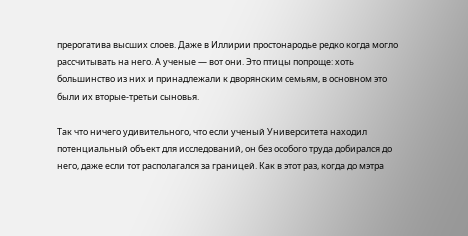прерогатива высших слоев. Даже в Иллирии простонародье редко когда могло рассчитывать на него. А ученые — вот они. Это птицы попроще: хоть большинство из них и принадлежали к дворянским семьям, в основном это были их вторые-третьи сыновья.

Так что ничего удивительного, что если ученый Университета находил потенциальный объект для исследований, он без особого труда добирался до него, даже если тот располагался за границей. Как в этот раз, когда до мэтра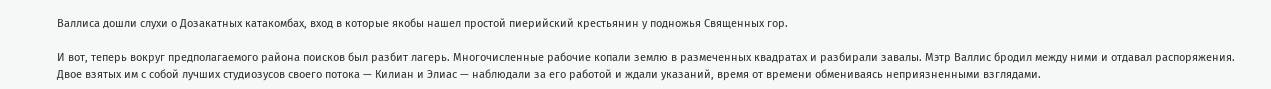Валлиса дошли слухи о Дозакатных катакомбах, вход в которые якобы нашел простой пиерийский крестьянин у подножья Священных гор.

И вот, теперь вокруг предполагаемого района поисков был разбит лагерь. Многочисленные рабочие копали землю в размеченных квадратах и разбирали завалы. Мэтр Валлис бродил между ними и отдавал распоряжения. Двое взятых им с собой лучших студиозусов своего потока — Килиан и Элиас — наблюдали за его работой и ждали указаний, время от времени обмениваясь неприязненными взглядами.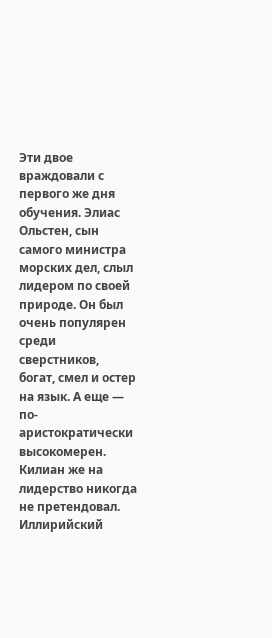Эти двое враждовали с первого же дня обучения. Элиас Ольстен, сын самого министра морских дел, слыл лидером по своей природе. Он был очень популярен среди сверстников, богат, смел и остер на язык. А еще — по-аристократически высокомерен. Килиан же на лидерство никогда не претендовал. Иллирийский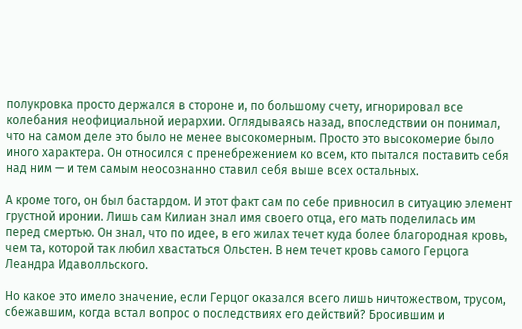полукровка просто держался в стороне и, по большому счету, игнорировал все колебания неофициальной иерархии. Оглядываясь назад, впоследствии он понимал, что на самом деле это было не менее высокомерным. Просто это высокомерие было иного характера. Он относился с пренебрежением ко всем, кто пытался поставить себя над ним — и тем самым неосознанно ставил себя выше всех остальных.

А кроме того, он был бастардом. И этот факт сам по себе привносил в ситуацию элемент грустной иронии. Лишь сам Килиан знал имя своего отца, его мать поделилась им перед смертью. Он знал, что по идее, в его жилах течет куда более благородная кровь, чем та, которой так любил хвастаться Ольстен. В нем течет кровь самого Герцога Леандра Идаволльского.

Но какое это имело значение, если Герцог оказался всего лишь ничтожеством, трусом, сбежавшим, когда встал вопрос о последствиях его действий? Бросившим и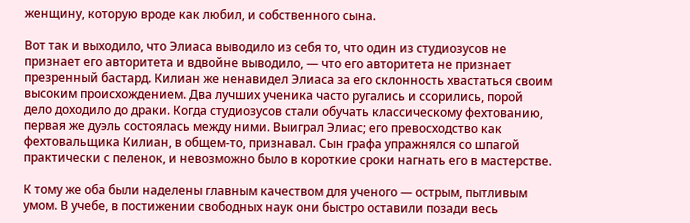женщину, которую вроде как любил, и собственного сына.

Вот так и выходило, что Элиаса выводило из себя то, что один из студиозусов не признает его авторитета и вдвойне выводило, — что его авторитета не признает презренный бастард. Килиан же ненавидел Элиаса за его склонность хвастаться своим высоким происхождением. Два лучших ученика часто ругались и ссорились, порой дело доходило до драки. Когда студиозусов стали обучать классическому фехтованию, первая же дуэль состоялась между ними. Выиграл Элиас; его превосходство как фехтовальщика Килиан, в общем-то, признавал. Сын графа упражнялся со шпагой практически с пеленок, и невозможно было в короткие сроки нагнать его в мастерстве.

К тому же оба были наделены главным качеством для ученого — острым, пытливым умом. В учебе, в постижении свободных наук они быстро оставили позади весь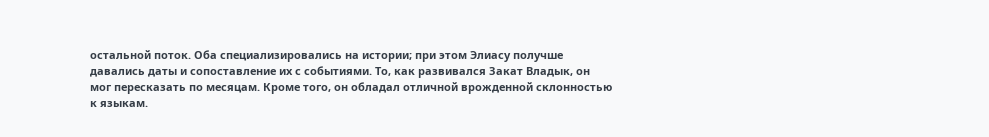остальной поток. Оба специализировались на истории; при этом Элиасу получше давались даты и сопоставление их с событиями. То, как развивался Закат Владык, он мог пересказать по месяцам. Кроме того, он обладал отличной врожденной склонностью к языкам.